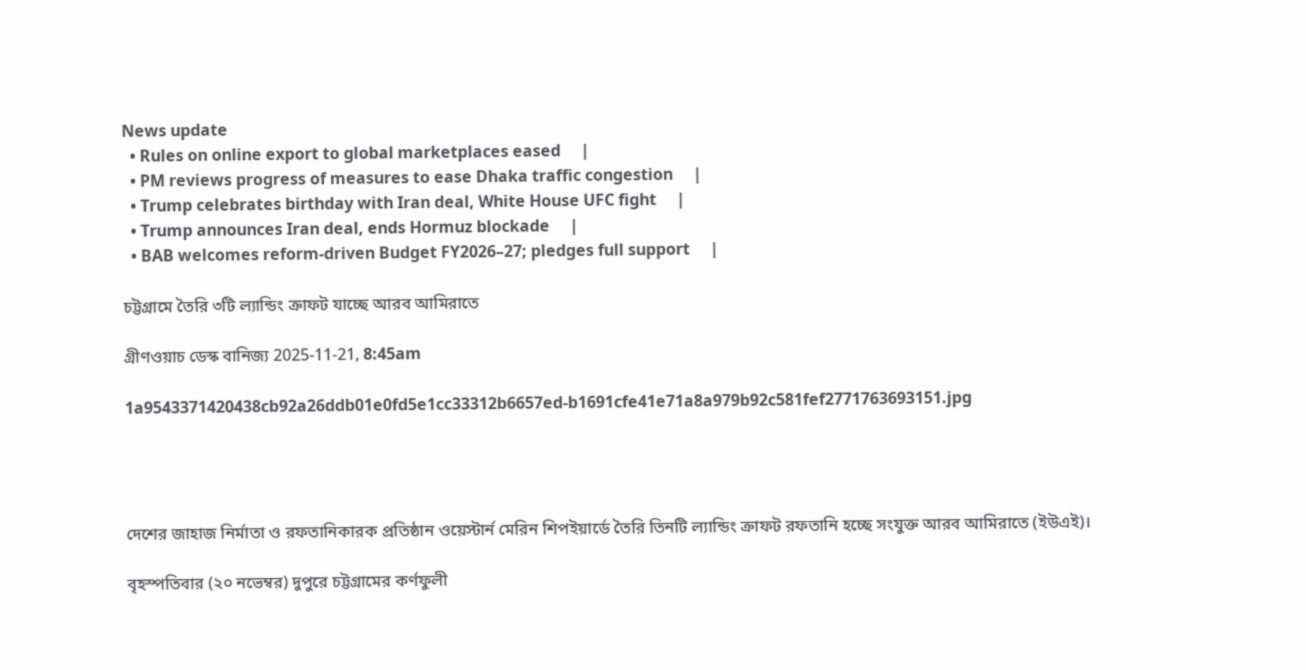News update
  • Rules on online export to global marketplaces eased     |
  • PM reviews progress of measures to ease Dhaka traffic congestion     |
  • Trump celebrates birthday with Iran deal, White House UFC fight     |
  • Trump announces Iran deal, ends Hormuz blockade     |
  • BAB welcomes reform-driven Budget FY2026–27; pledges full support     |

চট্টগ্রামে তৈরি ৩টি ল্যান্ডিং ক্রাফট যাচ্ছে আরব আমিরাতে

গ্রীণওয়াচ ডেস্ক বানিজ্য 2025-11-21, 8:45am

1a9543371420438cb92a26ddb01e0fd5e1cc33312b6657ed-b1691cfe41e71a8a979b92c581fef2771763693151.jpg




দেশের জাহাজ নির্মাতা ও রফতানিকারক প্রতিষ্ঠান ওয়েস্টার্ন মেরিন শিপইয়ার্ডে তৈরি তিনটি ল্যান্ডিং ক্রাফট রফতানি হচ্ছে সংযুক্ত আরব আমিরাতে (ইউএই)।

বৃহস্পতিবার (২০ নভেম্বর) দুপুরে চট্টগ্রামের কর্ণফুলী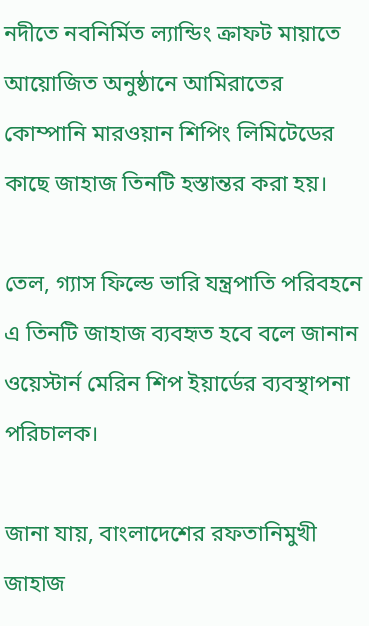নদীতে নবনির্মিত ল্যান্ডিং ক্রাফট মায়াতে আয়োজিত অনুষ্ঠানে আমিরাতের কোম্পানি মারওয়ান শিপিং লিমিটেডের কাছে জাহাজ তিনটি হস্তান্তর করা হয়।

তেল, গ্যাস ফিল্ডে ভারি যন্ত্রপাতি পরিবহনে এ তিনটি জাহাজ ব্যবহৃত হবে বলে জানান ওয়েস্টার্ন মেরিন শিপ ইয়ার্ডের ব্যবস্থাপনা পরিচালক।

জানা যায়, বাংলাদেশের রফতানিমুখী জাহাজ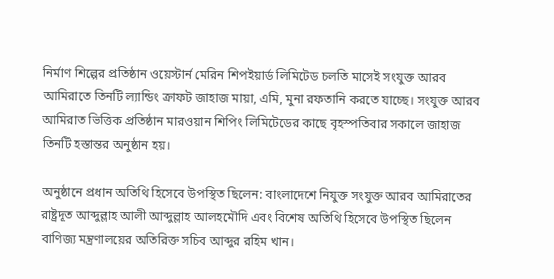নির্মাণ শিল্পের প্রতিষ্ঠান ওয়েস্টার্ন মেরিন শিপইয়ার্ড লিমিটেড চলতি মাসেই সংযুক্ত আরব আমিরাতে তিনটি ল্যান্ডিং ক্রাফট জাহাজ মায়া, এমি, মুনা রফতানি করতে যাচ্ছে। সংযুক্ত আরব আমিরাত ভিত্তিক প্রতিষ্ঠান মারওয়ান শিপিং লিমিটেডের কাছে বৃহস্পতিবার সকালে জাহাজ তিনটি হস্তান্তর অনুষ্ঠান হয়।

অনুষ্ঠানে প্রধান অতিথি হিসেবে উপস্থিত ছিলেন: বাংলাদেশে নিযুক্ত সংযুক্ত আরব আমিরাতের রাষ্ট্রদূত আব্দুল্লাহ আলী আব্দুল্লাহ আলহমৌদি এবং বিশেষ অতিথি হিসেবে উপস্থিত ছিলেন বাণিজ্য মন্ত্রণালয়ের অতিরিক্ত সচিব আব্দুর রহিম খান।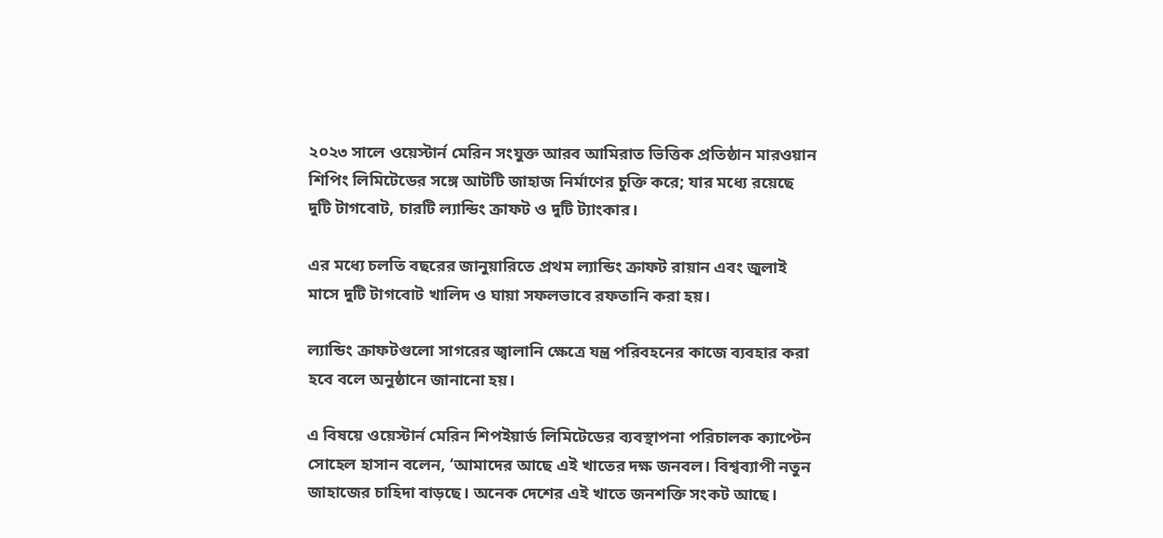২০২৩ সালে ওয়েস্টার্ন মেরিন সংযুক্ত আরব আমিরাত ভিত্তিক প্রতিষ্ঠান মারওয়ান শিপিং লিমিটেডের সঙ্গে আটটি জাহাজ নির্মাণের চুক্তি করে; যার মধ্যে রয়েছে দুটি টাগবোট, চারটি ল্যান্ডিং ক্রাফট ও দুটি ট্যাংকার।

এর মধ্যে চলতি বছরের জানুয়ারিতে প্রথম ল্যান্ডিং ক্রাফট রায়ান এবং জুলাই মাসে দুটি টাগবোট খালিদ ও ঘায়া সফলভাবে রফতানি করা হয়।

ল্যান্ডিং ক্রাফটগুলো সাগরের জ্বালানি ক্ষেত্রে যন্ত্র পরিবহনের কাজে ব্যবহার করা হবে বলে অনুষ্ঠানে জানানো হয়।

এ বিষয়ে ওয়েস্টার্ন মেরিন শিপইয়ার্ড লিমিটেডের ব্যবস্থাপনা পরিচালক ক্যাপ্টেন সোহেল হাসান বলেন, ‘আমাদের আছে এই খাতের দক্ষ জনবল। বিশ্বব্যাপী নতুন জাহাজের চাহিদা বাড়ছে। অনেক দেশের এই খাতে জনশক্তি সংকট আছে।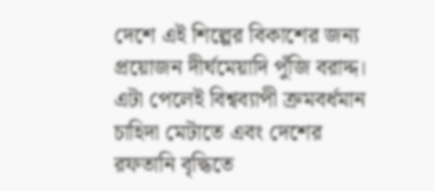দেশে এই শিল্পের বিকাশের জন্য প্রয়োজন দীর্ঘমেয়াদি পুঁজি বরাদ্দ। এটা পেলেই বিশ্বব্যাপী ক্রমবর্ধমান চাহিদা মেটাতে এবং দেশের রফতানি বৃদ্ধিতে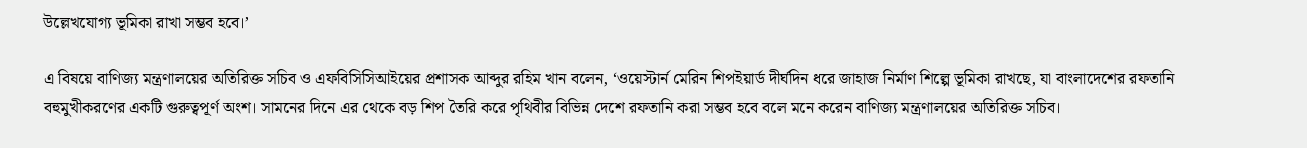উল্লেখযোগ্য ভূমিকা রাখা সম্ভব হবে।’

এ বিষয়ে বাণিজ্য মন্ত্রণালয়ের অতিরিক্ত সচিব ও এফবিসিসিআইয়ের প্রশাসক আব্দুর রহিম খান বলেন, ‘ওয়েস্টার্ন মেরিন শিপইয়ার্ড দীর্ঘদিন ধরে জাহাজ নির্মাণ শিল্পে ভূমিকা রাখছে, যা বাংলাদেশের রফতানি বহুমুখীকরণের একটি গুরুত্বপূর্ণ অংশ। সামনের দিনে এর থেকে বড় শিপ তৈরি করে পৃথিবীর বিভিন্ন দেশে রফতানি করা সম্ভব হবে বলে মনে করেন বাণিজ্য মন্ত্রণালয়ের অতিরিক্ত সচিব।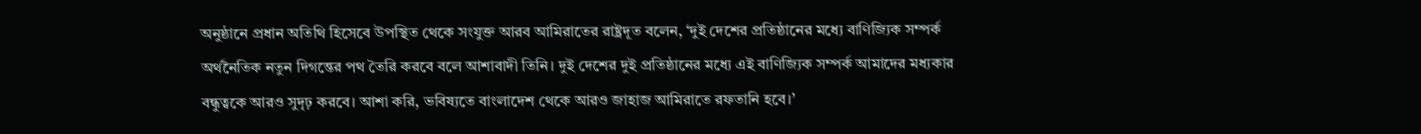অনুষ্ঠানে প্রধান অতিথি হিসেবে উপস্থিত থেকে সংযুক্ত আরব আমিরাতের রাষ্ট্রদূত বলেন, ‘দুই দেশের প্রতিষ্ঠানের মধ্যে বাণিজ্যিক সম্পর্ক অর্থনৈতিক নতুন দিগন্তের পথ তৈরি করবে বলে আশাবাদী তিনি। দুই দেশের দুই প্রতিষ্ঠানের মধ্যে এই বাণিজ্যিক সম্পর্ক আমাদের মধ্যকার বন্ধুত্বকে আরও সুদৃঢ় করবে। আশা করি, ভবিষ্যতে বাংলাদেশ থেকে আরও জাহাজ আমিরাতে রফতানি হবে।’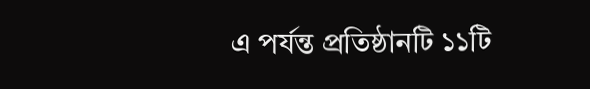এ পর্যন্ত প্রতিষ্ঠানটি ১১টি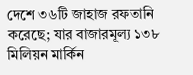দেশে ৩৬টি জাহাজ রফতানি করেছে; যার বাজারমূল্য ১৩৮ মিলিয়ন মার্কিন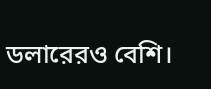ডলারেরও বেশি।